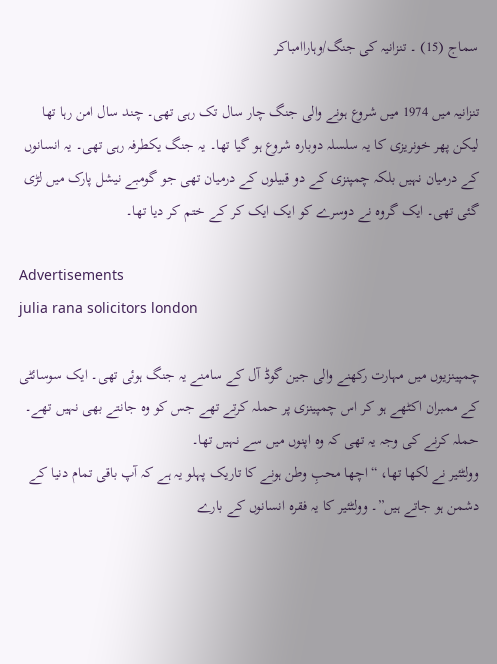سماج (15) ۔ تنزانیہ کی جنگ/وہاراامباکر

تنزانیہ میں 1974 میں شروع ہونے والی جنگ چار سال تک رہی تھی۔ چند سال امن رہا تھا لیکن پھر خونریزی کا یہ سلسلہ دوبارہ شروع ہو گیا تھا۔ یہ جنگ یکطرفہ رہی تھی۔ یہ انسانوں کے درمیان نہیں بلکہ چمپنزی کے دو قبیلوں کے درمیان تھی جو گومبے نیشل پارک میں لڑی گئی تھی۔ ایک گروہ نے دوسرے کو ایک ایک کر کے ختم کر دیا تھا۔

Advertisements
julia rana solicitors london

چمپینزیوں میں مہارت رکھنے والی جین گوڈ آل کے سامنے یہ جنگ ہوئی تھی۔ ایک سوسائٹی کے ممبران اکٹھے ہو کر اس چمپینزی پر حملہ کرتے تھے جس کو وہ جانتے بھی نہیں تھے۔ حملہ کرنے کی وجہ یہ تھی کہ وہ اپنوں میں سے نہیں تھا۔
وولٹئیر نے لکھا تھا، “اچھا محبِ وطن ہونے کا تاریک پہلو یہ ہے کہ آپ باقی تمام دنیا کے دشمن ہو جاتے ہیں”۔ وولٹئیر کا یہ فقرہ انسانوں کے بارے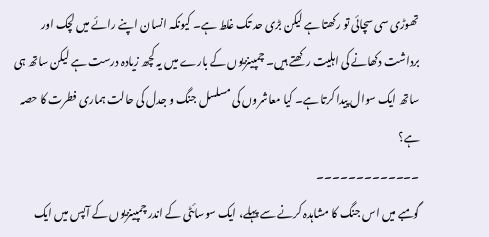تھوڑی سی سچائی تو رکھتا ہے لیکن بڑی حد تک غلط ہے۔ کیونکہ انسان اپنے رائے میں لچک اور برداشت دکھانے کی اہلیت رکھتے ہیں۔ چمپینزیوں کے بارے میں یہ کچھ زیادہ درست ہے لیکن ساتھ ہی ساتھ ایک سوال پیدا کرتا ہے۔ کیا معاشروں کی مسلسل جنگ و جدل کی حالت ہماری فطرت کا حصہ ہے؟
۔۔۔۔۔۔۔۔۔۔۔۔۔
گومبے میں اس جنگ کا مشاہدہ کرنے سے پہلے، ایک سوسائٹی کے اندر چمپینزیوں کے آپس میں ایک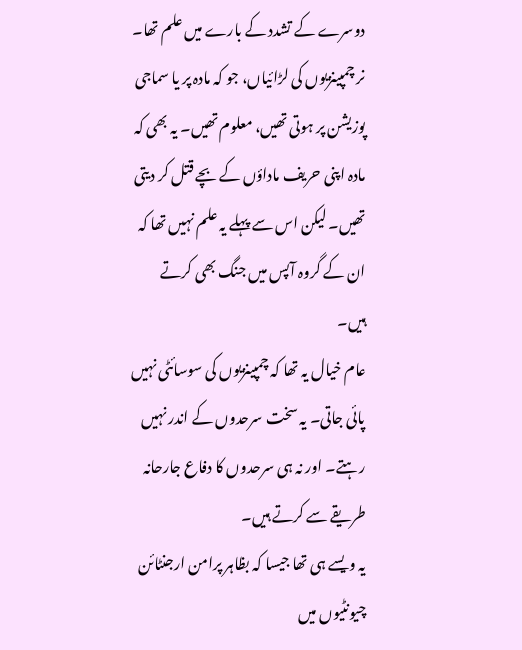دوسرے کے تشدد کے بارے میں علم تھا۔ نر چمپینزیوں کی لڑائیاں، جو کہ مادہ پر یا سماجی پوزیشن پر ہوتی تھیں، معلوم تھیں۔ یہ بھی کہ مادہ اپنی حریف ماداؤں کے بچے قتل کر دیتی تھیں۔ لیکن اس سے پہلے یہ علم نہیں تھا کہ ان کے گروہ آپس میں جنگ بھی کرتے ہیں۔
عام خیال یہ تھا کہ چمپینزیوں کی سوسائٹی نہیں پائی جاتی۔ یہ سخت سرحدوں کے اندر نہیں رہتے۔ اور نہ ہی سرحدوں کا دفاع جارحانہ طریقے سے کرتے ہیں۔
یہ ویسے ہی تھا جیسا کہ بظاہر پرامن ارجنٹائن چیونٹیوں میں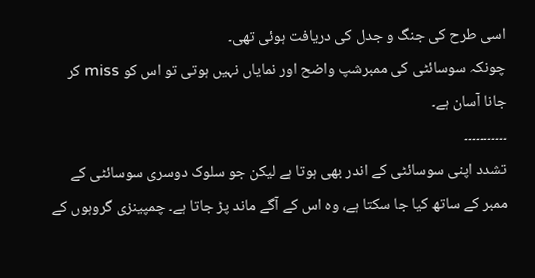اسی طرح کی جنگ و جدل کی دریافت ہوئی تھی۔
چونکہ سوسائٹی کی ممبرشپ واضح اور نمایاں نہیں ہوتی تو اس کو miss کر جانا آسان ہے۔
۔۔۔۔۔۔۔۔۔۔۔
تشدد اپنی سوسائٹی کے اندر بھی ہوتا ہے لیکن جو سلوک دوسری سوسائٹی کے ممبر کے ساتھ کیا جا سکتا ہے، وہ اس کے آگے ماند پڑ جاتا ہے۔ چمپینزی گروہوں کے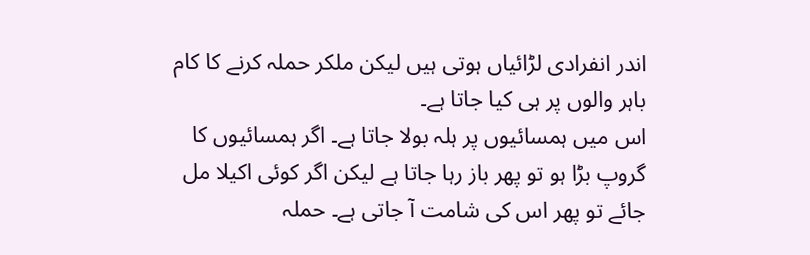اندر انفرادی لڑائیاں ہوتی ہیں لیکن ملکر حملہ کرنے کا کام باہر والوں پر ہی کیا جاتا ہے۔
اس میں ہمسائیوں پر ہلہ بولا جاتا ہے۔ اگر ہمسائیوں کا گروپ بڑا ہو تو پھر باز رہا جاتا ہے لیکن اگر کوئی اکیلا مل جائے تو پھر اس کی شامت آ جاتی ہے۔ حملہ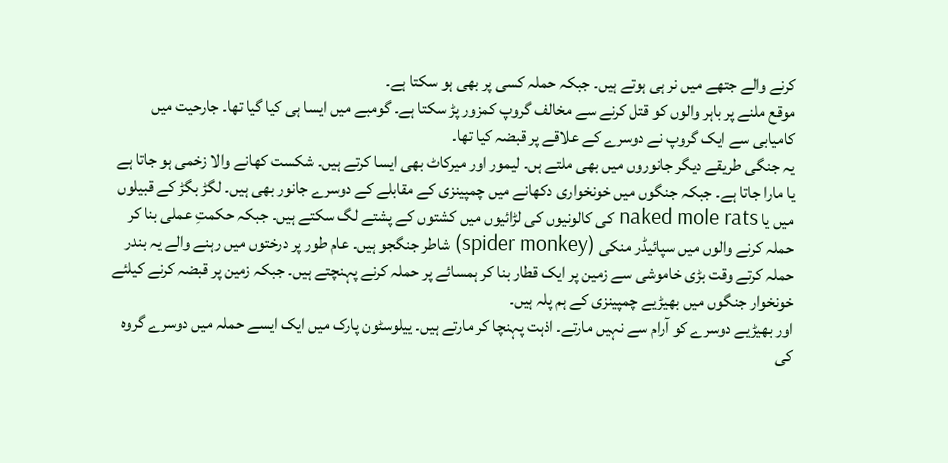کرنے والے جتھے میں نر ہی ہوتے ہیں۔ جبکہ حملہ کسی پر بھی ہو سکتا ہے۔
موقع ملنے پر باہر والوں کو قتل کرنے سے مخالف گروپ کمزور پڑ سکتا ہے۔ گومبے میں ایسا ہی کیا گیا تھا۔ جارحیت میں کامیابی سے ایک گروپ نے دوسرے کے علاقے پر قبضہ کیا تھا۔
یہ جنگی طریقے دیگر جانوروں میں بھی ملتے ہں۔ لیمور اور میرکاٹ بھی ایسا کرتے ہیں۔ شکست کھانے والا زخمی ہو جاتا ہے یا مارا جاتا ہے۔ جبکہ جنگوں میں خونخواری دکھانے میں چمپینزی کے مقابلے کے دوسرے جانور بھی ہیں۔ لگڑ بگڑ کے قبیلوں میں یا naked mole rats کی کالونیوں کی لڑائیوں میں کشتوں کے پشتے لگ سکتے ہیں۔ جبکہ حکمتِ عملی بنا کر حملہ کرنے والوں میں سپائیڈر منکی (spider monkey) شاطر جنگجو ہیں۔ عام طور پر درختوں میں رہنے والے یہ بندر حملہ کرتے وقت بڑی خاموشی سے زمین پر ایک قطار بنا کر ہمسائے پر حملہ کرنے پہنچتے ہیں۔ جبکہ زمین پر قبضہ کرنے کیلئے خونخوار جنگوں میں بھیڑیے چمپینزی کے ہم پلہ ہیں۔
اور بھیڑیے دوسرے کو آرام سے نہیں مارتے۔ اذہت پہنچا کر مارتے ہیں۔ ییلوسٹون پارک میں ایک ایسے حملہ میں دوسرے گروہ کی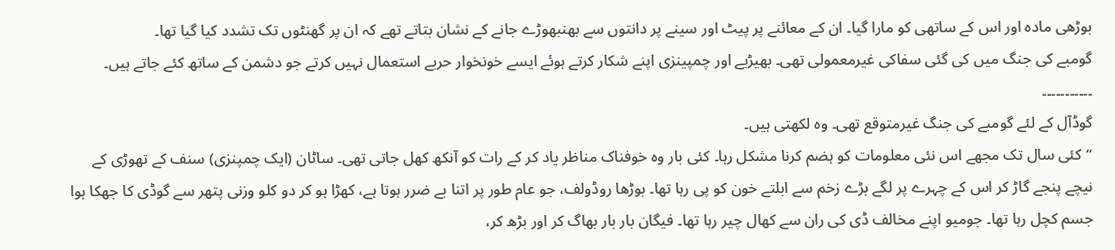بوڑھی مادہ اور اس کے ساتھی کو مارا گیا۔ ان کے معائنے پر پیٹ اور سینے پر دانتوں سے بھنبھوڑے جانے کے نشان بتاتے تھے کہ ان پر گھنٹوں تک تشدد کیا گیا تھا۔
گومبے کی جنگ میں کی گئی سفاکی غیرمعمولی تھی۔ بھیڑیے اور چمپینزی اپنے شکار کرتے ہوئے ایسے خونخوار حربے استعمال نہیں کرتے جو دشمن کے ساتھ کئے جاتے ہیں۔
۔۔۔۔۔۔۔۔۔۔۔
گوڈآل کے لئے گومبے کی جنگ غیرمتوقع تھی۔ وہ لکھتی ہیں۔
“کئی سال تک مجھے اس نئی معلومات کو ہضم کرنا مشکل رہا۔ کئی بار وہ خوفناک مناظر یاد کر کے رات کو آنکھ کھل جاتی تھی۔ ساٹان (ایک چمپنزی) سنف کے تھوڑی کے نیچے پنجے گاڑ کر اس کے چہرے پر لگے بڑے زخم سے ابلتے خون کو پی رہا تھا۔ بوڑھا روڈولف، جو عام طور پر اتنا بے ضرر ہوتا ہے، کھڑا ہو کر دو کلو وزنی پتھر سے گوڈی کا جھکا ہوا جسم کچل رہا تھا۔ جومیو اپنے مخالف ڈی کی ران سے کھال چیر رہا تھا۔ فیگان بار بار بھاگ کر اور بڑھ کر،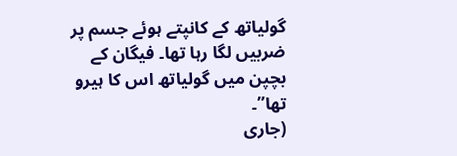گولیاتھ کے کانپتے ہوئے جسم پر ضربیں لگا رہا تھا۔ فیگان کے بچپن میں گولیاتھ اس کا ہیرو تھا”۔
(جاری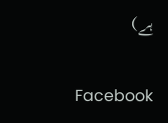ہے)

Facebook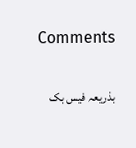Comments

بذریعہ فیس بک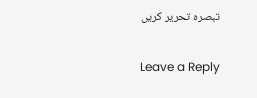تبصرہ تحریر کریں

Leave a Reply